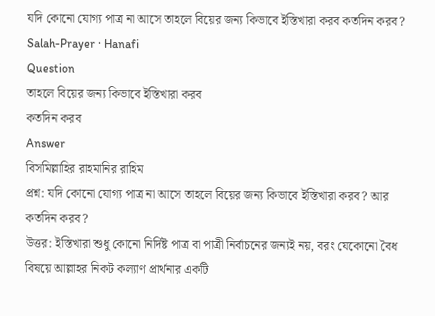যদি কোনো যোগ্য পাত্র না আসে তাহলে বিয়ের জন্য কিভাবে ইস্তিখারা করব কতদিন করব?
Salah-Prayer · Hanafi
Question
তাহলে বিয়ের জন্য কিভাবে ইস্তিখারা করব
কতদিন করব
Answer
বিসমিল্লাহির রাহমানির রাহিম
প্রশ্ন: যদি কোনো যোগ্য পাত্র না আসে তাহলে বিয়ের জন্য কিভাবে ইস্তিখারা করব? আর কতদিন করব?
উত্তর: ইস্তিখারা শুধু কোনো নির্দিষ্ট পাত্র বা পাত্রী নির্বাচনের জন্যই নয়, বরং যেকোনো বৈধ বিষয়ে আল্লাহর নিকট কল্যাণ প্রার্থনার একটি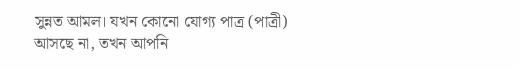সুন্নত আমল। যখন কোনো যোগ্য পাত্র (পাত্রী) আসছে না, তখন আপনি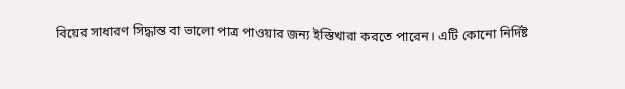বিয়ের সাধারণ সিদ্ধান্ত বা ভালো পাত্র পাওয়ার জন্য ইস্তিখারা করতে পারেন। এটি কোনো নির্দিষ্ট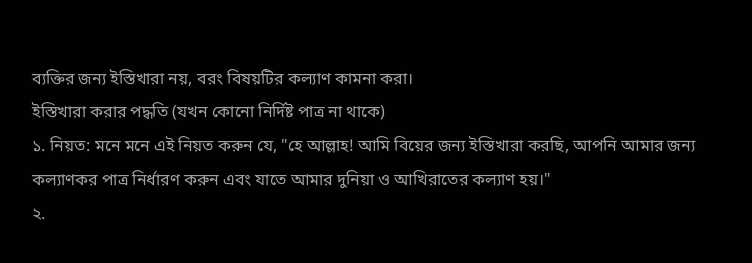ব্যক্তির জন্য ইস্তিখারা নয়, বরং বিষয়টির কল্যাণ কামনা করা।
ইস্তিখারা করার পদ্ধতি (যখন কোনো নির্দিষ্ট পাত্র না থাকে)
১. নিয়ত: মনে মনে এই নিয়ত করুন যে, "হে আল্লাহ! আমি বিয়ের জন্য ইস্তিখারা করছি, আপনি আমার জন্য কল্যাণকর পাত্র নির্ধারণ করুন এবং যাতে আমার দুনিয়া ও আখিরাতের কল্যাণ হয়।"
২.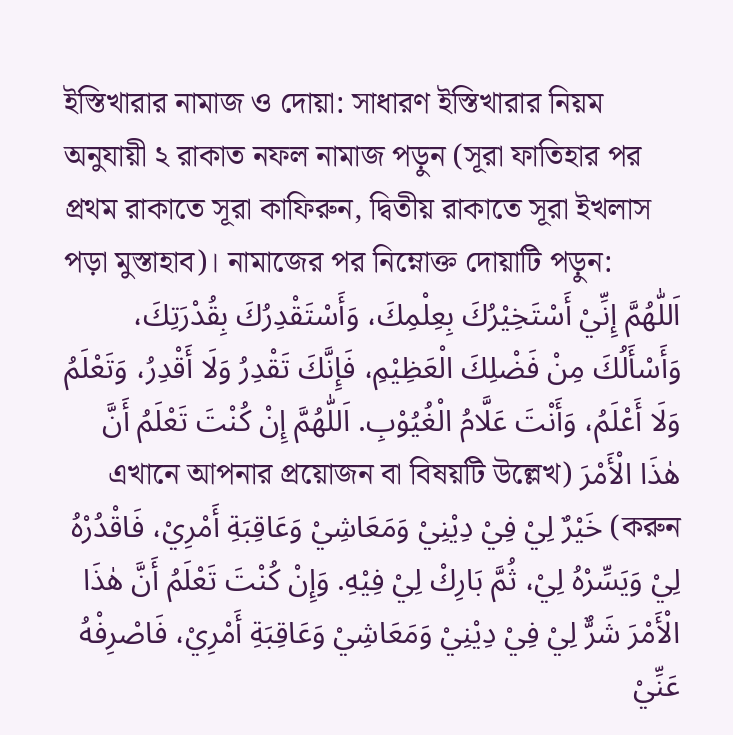ইস্তিখারার নামাজ ও দোয়া: সাধারণ ইস্তিখারার নিয়ম অনুযায়ী ২ রাকাত নফল নামাজ পড়ুন (সূরা ফাতিহার পর প্রথম রাকাতে সূরা কাফিরুন, দ্বিতীয় রাকাতে সূরা ইখলাস পড়া মুস্তাহাব)। নামাজের পর নিম্নোক্ত দোয়াটি পড়ুন:
اَللّٰهُمَّ إِنِّيْ أَسْتَخِيْرُكَ بِعِلْمِكَ، وَأَسْتَقْدِرُكَ بِقُدْرَتِكَ، وَأَسْأَلُكَ مِنْ فَضْلِكَ الْعَظِيْمِ، فَإِنَّكَ تَقْدِرُ وَلَا أَقْدِرُ، وَتَعْلَمُ وَلَا أَعْلَمُ، وَأَنْتَ عَلَّامُ الْغُيُوْبِ. اَللّٰهُمَّ إِنْ كُنْتَ تَعْلَمُ أَنَّ هٰذَا الْأَمْرَ (এখানে আপনার প্রয়োজন বা বিষয়টি উল্লেখ করুন) خَيْرٌ لِيْ فِيْ دِيْنِيْ وَمَعَاشِيْ وَعَاقِبَةِ أَمْرِيْ، فَاقْدُرْهُ لِيْ وَيَسِّرْهُ لِيْ، ثُمَّ بَارِكْ لِيْ فِيْهِ. وَإِنْ كُنْتَ تَعْلَمُ أَنَّ هٰذَا الْأَمْرَ شَرٌّ لِيْ فِيْ دِيْنِيْ وَمَعَاشِيْ وَعَاقِبَةِ أَمْرِيْ، فَاصْرِفْهُ عَنِّيْ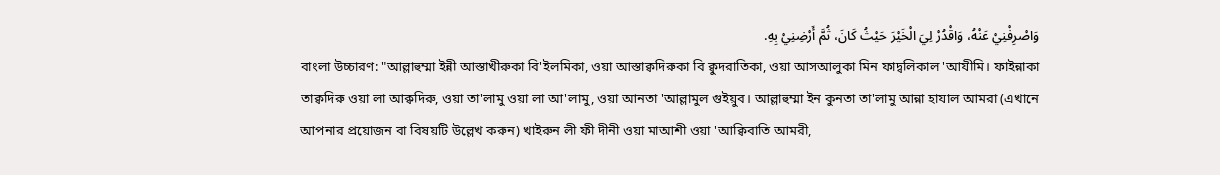وَاصْرِفْنِيْ عَنْهُ، وَاقْدُرْ لِيَ الْخَيْرَ حَيْثُ كَانَ، ثُمَّ أَرْضِنِيْ بِهِ.
বাংলা উচ্চারণ: "আল্লাহুম্মা ইন্নী আস্তাখীরুকা বি'ইলমিকা, ওয়া আস্তাক্বদিরুকা বি ক্বুদরাতিকা, ওয়া আসআলুকা মিন ফাদ্বলিকাল 'আযীমি। ফাইন্নাকা তাক্বদিরু ওয়া লা আক্বদিরু, ওয়া তা'লামু ওয়া লা আ'লামু, ওয়া আনতা 'আল্লামুল গুইয়ুব। আল্লাহুম্মা ইন কুনতা তা'লামু আন্না হাযাল আমরা (এখানে আপনার প্রয়োজন বা বিষয়টি উল্লেখ করুন) খাইরুন লী ফী দীনী ওয়া মাআশী ওয়া 'আক্বিবাতি আমরী,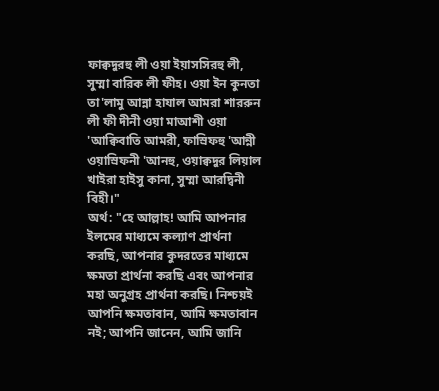ফাক্বদুরহু লী ওয়া ইয়াসসিরহু লী, সুম্মা বারিক লী ফীহ। ওয়া ইন কুনতা তা'লামু আন্না হাযাল আমরা শাররুন লী ফী দীনী ওয়া মাআশী ওয়া 'আক্বিবাতি আমরী, ফাস্রিফহু 'আন্নী ওয়াস্রিফনী 'আনহু, ওয়াক্বদুর লিয়াল খাইরা হাইসু কানা, সুম্মা আরদ্বিনী বিহী।"
অর্থ: "হে আল্লাহ! আমি আপনার ইলমের মাধ্যমে কল্যাণ প্রার্থনা করছি, আপনার কুদরতের মাধ্যমে ক্ষমতা প্রার্থনা করছি এবং আপনার মহা অনুগ্রহ প্রার্থনা করছি। নিশ্চয়ই আপনি ক্ষমতাবান, আমি ক্ষমতাবান নই; আপনি জানেন, আমি জানি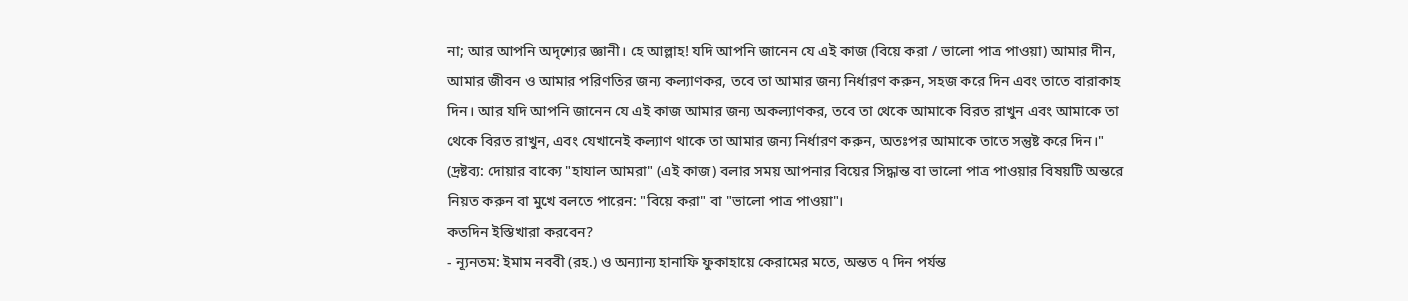না; আর আপনি অদৃশ্যের জ্ঞানী। হে আল্লাহ! যদি আপনি জানেন যে এই কাজ (বিয়ে করা / ভালো পাত্র পাওয়া) আমার দীন, আমার জীবন ও আমার পরিণতির জন্য কল্যাণকর, তবে তা আমার জন্য নির্ধারণ করুন, সহজ করে দিন এবং তাতে বারাকাহ দিন। আর যদি আপনি জানেন যে এই কাজ আমার জন্য অকল্যাণকর, তবে তা থেকে আমাকে বিরত রাখুন এবং আমাকে তা থেকে বিরত রাখুন, এবং যেখানেই কল্যাণ থাকে তা আমার জন্য নির্ধারণ করুন, অতঃপর আমাকে তাতে সন্তুষ্ট করে দিন।"
(দ্রষ্টব্য: দোয়ার বাক্যে "হাযাল আমরা" (এই কাজ) বলার সময় আপনার বিয়ের সিদ্ধান্ত বা ভালো পাত্র পাওয়ার বিষয়টি অন্তরে নিয়ত করুন বা মুখে বলতে পারেন: "বিয়ে করা" বা "ভালো পাত্র পাওয়া"।
কতদিন ইস্তিখারা করবেন?
- ন্যূনতম: ইমাম নববী (রহ.) ও অন্যান্য হানাফি ফুকাহায়ে কেরামের মতে, অন্তত ৭ দিন পর্যন্ত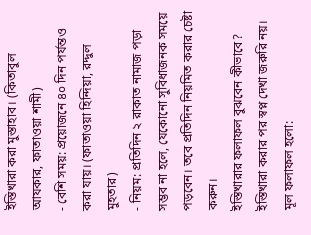ইস্তিখারা করা মুস্তাহাব। (কিতাবুল আযকার, ফাতাওয়া শামী)
- বেশি সময়: প্রয়োজনে ৪০ দিন পর্যন্তও করা যায়। (ফাতাওয়া হিন্দিয়া, রদ্দুল মুহতার)
- নিয়ম: প্রতিদিন ২ রাকাত নামাজ পড়া সম্ভব না হলে, যেকোনো সুবিধাজনক সময়ে পড়বেন। তবে প্রতিদিন নিয়মিত করার চেষ্টা করুন।
ইস্তিখারার ফলাফল বুঝবেন কীভাবে?
ইস্তিখারা করার পর স্বপ্ন দেখা জরুরি নয়। মূল ফলাফল হলো: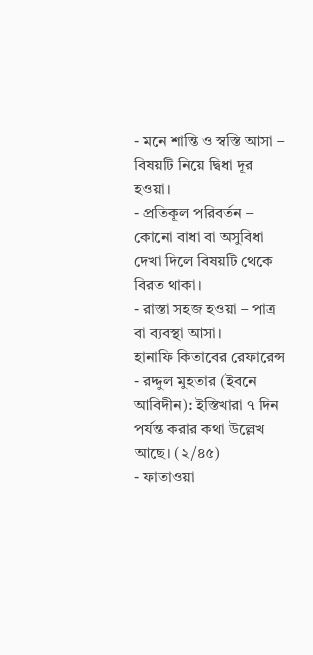- মনে শান্তি ও স্বস্তি আসা – বিষয়টি নিয়ে দ্বিধা দূর হওয়া।
- প্রতিকূল পরিবর্তন – কোনো বাধা বা অসুবিধা দেখা দিলে বিষয়টি থেকে বিরত থাকা।
- রাস্তা সহজ হওয়া – পাত্র বা ব্যবস্থা আসা।
হানাফি কিতাবের রেফারেন্স
- রদ্দুল মুহতার (ইবনে আবিদীন): ইস্তিখারা ৭ দিন পর্যন্ত করার কথা উল্লেখ আছে। (২/৪৫)
- ফাতাওয়া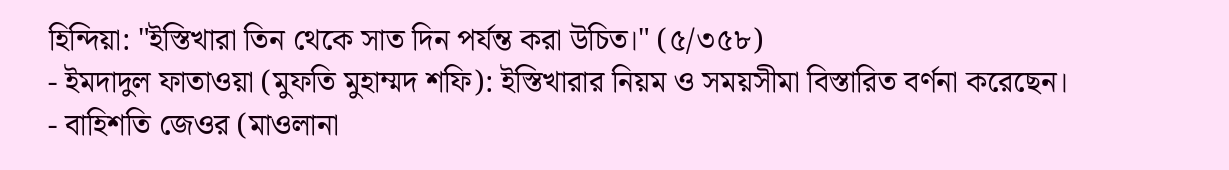হিন্দিয়া: "ইস্তিখারা তিন থেকে সাত দিন পর্যন্ত করা উচিত।" (৫/৩৫৮)
- ইমদাদুল ফাতাওয়া (মুফতি মুহাম্মদ শফি): ইস্তিখারার নিয়ম ও সময়সীমা বিস্তারিত বর্ণনা করেছেন।
- বাহিশতি জেওর (মাওলানা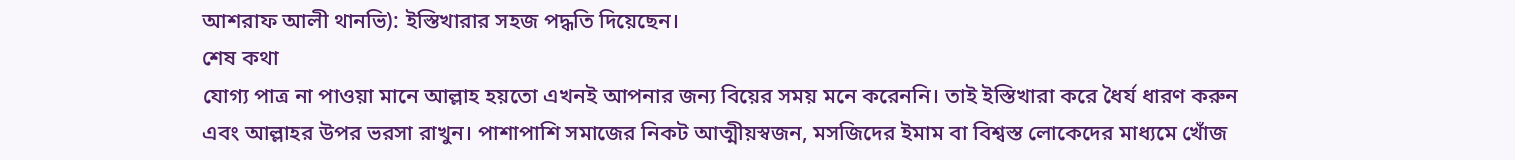আশরাফ আলী থানভি): ইস্তিখারার সহজ পদ্ধতি দিয়েছেন।
শেষ কথা
যোগ্য পাত্র না পাওয়া মানে আল্লাহ হয়তো এখনই আপনার জন্য বিয়ের সময় মনে করেননি। তাই ইস্তিখারা করে ধৈর্য ধারণ করুন এবং আল্লাহর উপর ভরসা রাখুন। পাশাপাশি সমাজের নিকট আত্মীয়স্বজন, মসজিদের ইমাম বা বিশ্বস্ত লোকেদের মাধ্যমে খোঁজ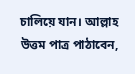চালিয়ে যান। আল্লাহ উত্তম পাত্র পাঠাবেন,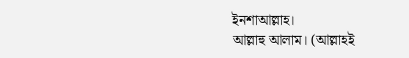ইনশাআল্লাহ।
আল্লাহু আলাম। (আল্লাহই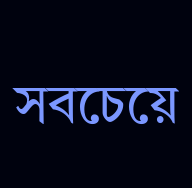সবচেয়ে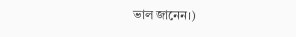ভাল জানেন।)